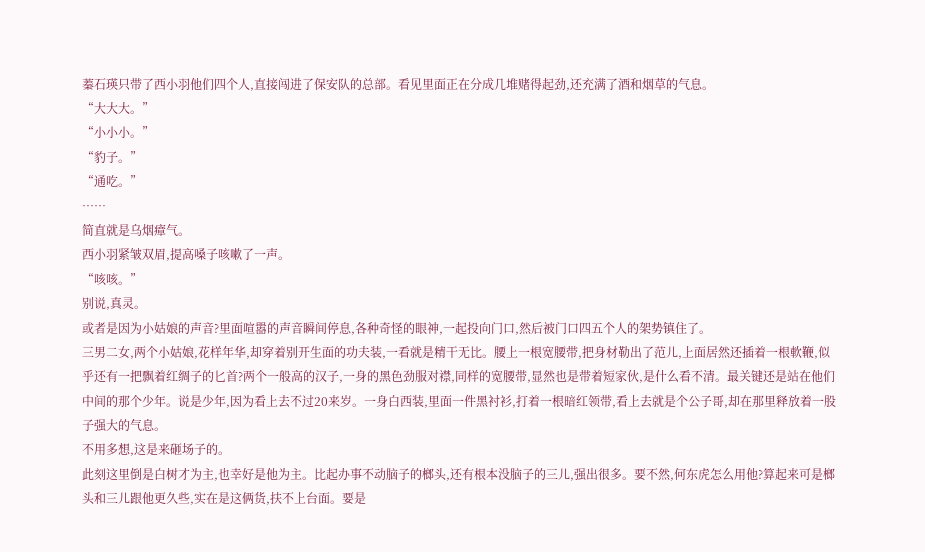蓁石瑛只带了西小羽他们四个人,直接闯进了保安队的总部。看见里面正在分成几堆赌得起劲,还充满了酒和烟草的气息。
“大大大。”
“小小小。”
“豹子。”
“通吃。”
……
简直就是乌烟瘴气。
西小羽紧皱双眉,提高嗓子咳嗽了一声。
“咳咳。”
别说,真灵。
或者是因为小姑娘的声音?里面喧嚣的声音瞬间停息,各种奇怪的眼神,一起投向门口,然后被门口四五个人的架势镇住了。
三男二女,两个小姑娘,花样年华,却穿着别开生面的功夫装,一看就是精干无比。腰上一根宽腰带,把身材勒出了范儿,上面居然还插着一根軟鞭,似乎还有一把飘着红绸子的匕首?两个一般高的汉子,一身的黑色劲服对襟,同样的宽腰带,显然也是带着短家伙,是什么看不清。最关键还是站在他们中间的那个少年。说是少年,因为看上去不过20来岁。一身白西装,里面一件黑衬衫,打着一根暗红领带,看上去就是个公子哥,却在那里释放着一股子强大的气息。
不用多想,这是来砸场子的。
此刻这里倒是白树才为主,也幸好是他为主。比起办事不动脑子的榔头,还有根本没脑子的三儿,强出很多。要不然,何东虎怎么用他?算起来可是榔头和三儿跟他更久些,实在是这俩货,扶不上台面。要是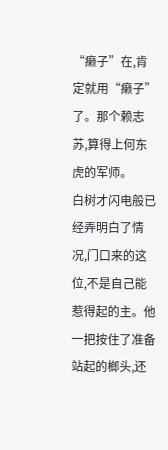“癞子”在,肯定就用“癞子”了。那个赖志苏,算得上何东虎的军师。
白树才闪电般已经弄明白了情况,门口来的这位,不是自己能惹得起的主。他一把按住了准备站起的榔头,还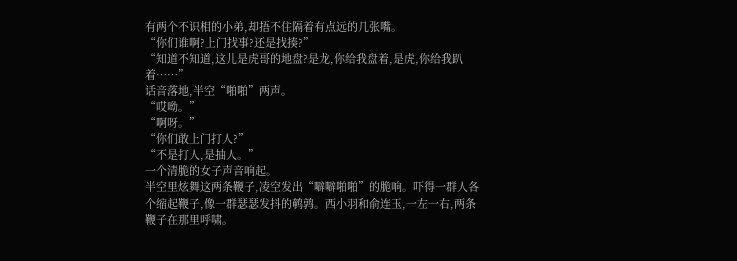有两个不识相的小弟,却捂不住隔着有点远的几张嘴。
“你们谁啊?上门找事?还是找揍?”
“知道不知道,这儿是虎哥的地盘?是龙,你给我盘着,是虎,你给我趴着……”
话音落地,半空“啪啪”两声。
“哎呦。”
“啊呀。”
“你们敢上门打人?”
“不是打人,是抽人。”
一个清脆的女子声音响起。
半空里炫舞这两条鞭子,凌空发出“噼噼啪啪”的脆响。吓得一群人各个缩起鞭子,像一群瑟瑟发抖的鹌鹑。西小羽和俞连玉,一左一右,两条鞭子在那里呼啸。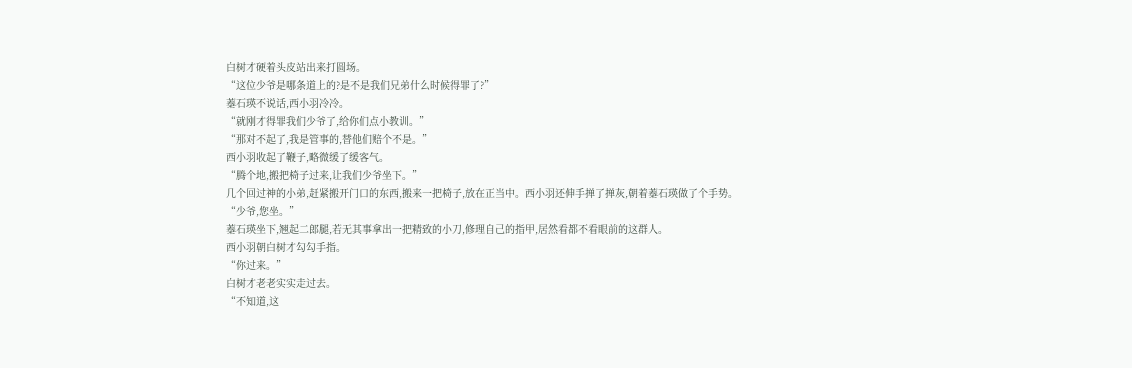白树才硬着头皮站出来打圆场。
“这位少爷是哪条道上的?是不是我们兄弟什么时候得罪了?”
蓁石瑛不说话,西小羽冷冷。
“就刚才得罪我们少爷了,给你们点小教训。”
“那对不起了,我是管事的,替他们赔个不是。”
西小羽收起了鞭子,略微缓了缓客气。
“腾个地,搬把椅子过来,让我们少爷坐下。”
几个回过神的小弟,赶紧搬开门口的东西,搬来一把椅子,放在正当中。西小羽还伸手掸了掸灰,朝着蓁石瑛做了个手势。
“少爷,您坐。”
蓁石瑛坐下,翘起二郎腿,若无其事拿出一把精致的小刀,修理自己的指甲,居然看都不看眼前的这群人。
西小羽朝白树才勾勾手指。
“你过来。”
白树才老老实实走过去。
“不知道,这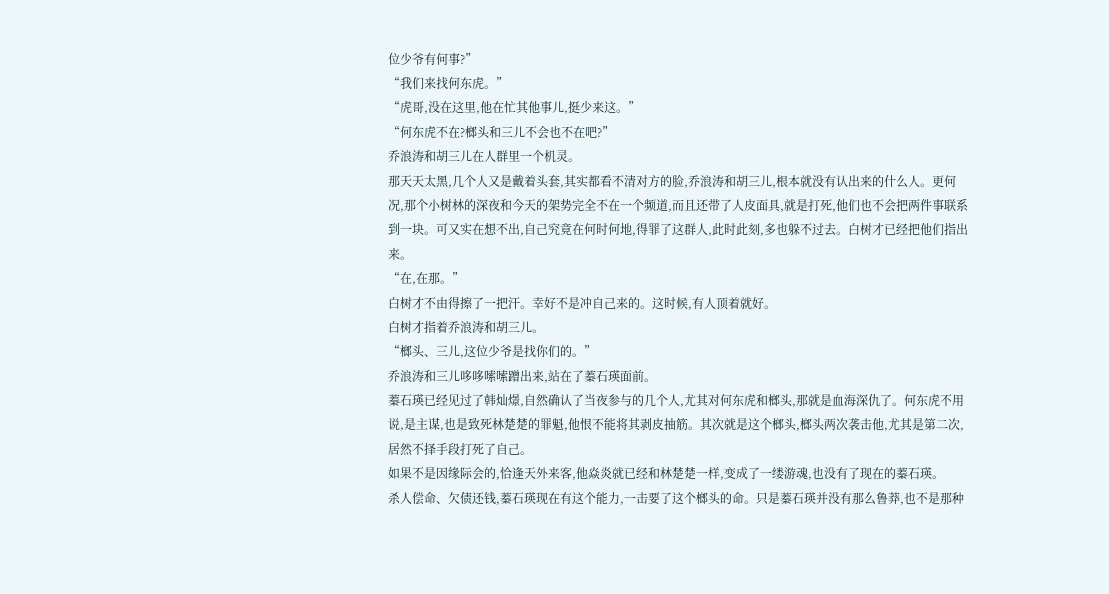位少爷有何事?”
“我们来找何东虎。”
“虎哥,没在这里,他在忙其他事儿,挺少来这。”
“何东虎不在?榔头和三儿不会也不在吧?”
乔浪涛和胡三儿在人群里一个机灵。
那天天太黑,几个人又是戴着头套,其实都看不清对方的脸,乔浪涛和胡三儿,根本就没有认出来的什么人。更何况,那个小树林的深夜和今天的架势完全不在一个频道,而且还带了人皮面具,就是打死,他们也不会把两件事联系到一块。可又实在想不出,自己究竟在何时何地,得罪了这群人,此时此刻,多也躲不过去。白树才已经把他们指出来。
“在,在那。”
白树才不由得擦了一把汗。幸好不是冲自己来的。这时候,有人顶着就好。
白树才指着乔浪涛和胡三儿。
“榔头、三儿,这位少爷是找你们的。”
乔浪涛和三儿哆哆嗦嗦蹭出来,站在了蓁石瑛面前。
蓁石瑛已经见过了韩灿燝,自然确认了当夜参与的几个人,尤其对何东虎和榔头,那就是血海深仇了。何东虎不用说,是主谋,也是致死林楚楚的罪魁,他恨不能将其剥皮抽筋。其次就是这个榔头,榔头两次袭击他,尤其是第二次,居然不择手段打死了自己。
如果不是因缘际会的,恰逢天外来客,他焱炎就已经和林楚楚一样,变成了一缕游魂,也没有了现在的蓁石瑛。
杀人偿命、欠债还钱,蓁石瑛现在有这个能力,一击要了这个榔头的命。只是蓁石瑛并没有那么鲁莽,也不是那种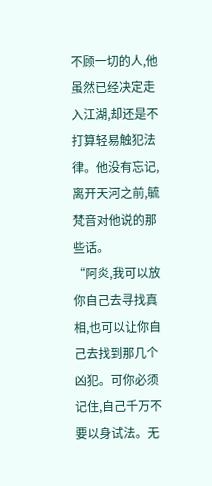不顾一切的人,他虽然已经决定走入江湖,却还是不打算轻易触犯法律。他没有忘记,离开天河之前,毓梵音对他说的那些话。
“阿炎,我可以放你自己去寻找真相,也可以让你自己去找到那几个凶犯。可你必须记住,自己千万不要以身试法。无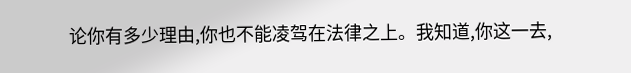论你有多少理由,你也不能凌驾在法律之上。我知道,你这一去,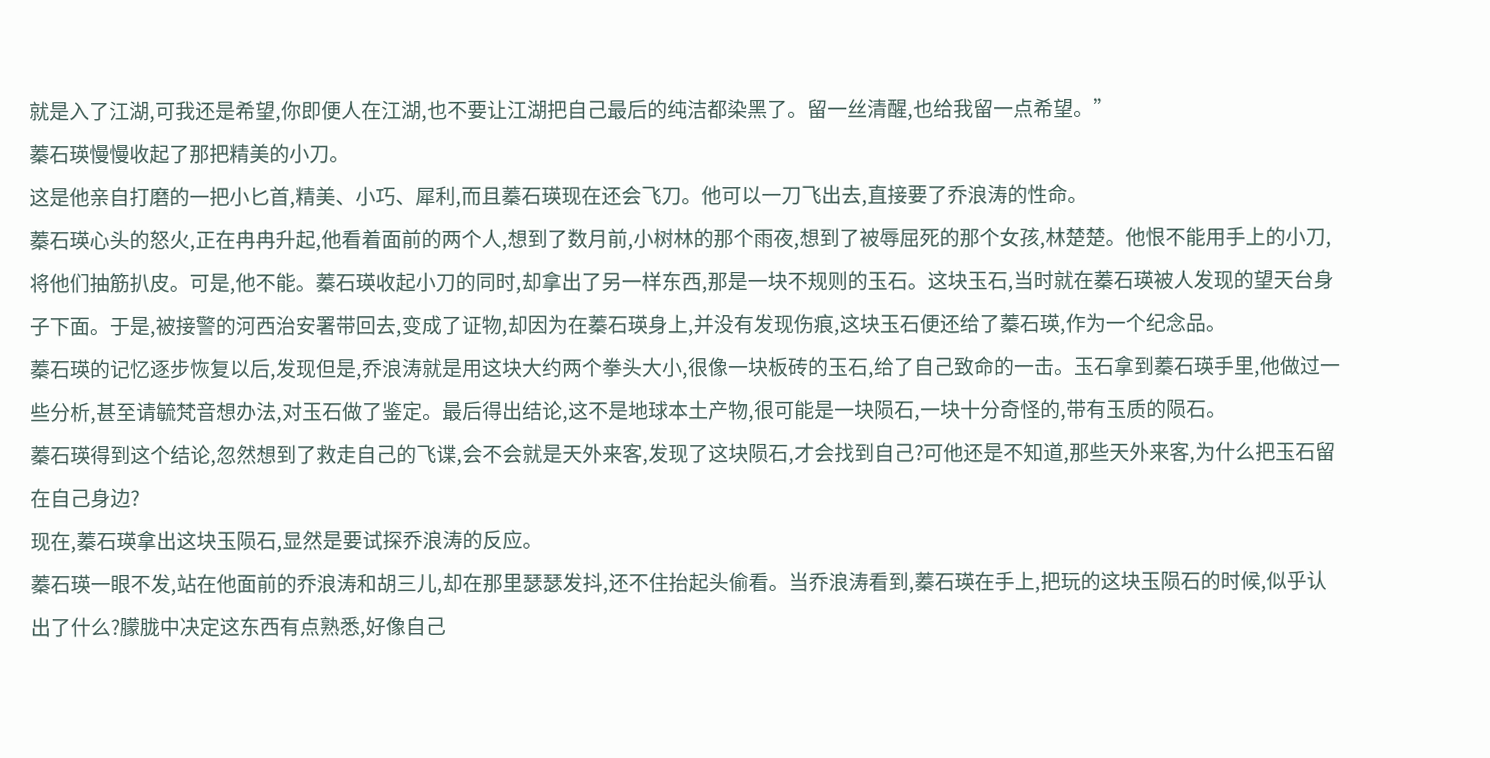就是入了江湖,可我还是希望,你即便人在江湖,也不要让江湖把自己最后的纯洁都染黑了。留一丝清醒,也给我留一点希望。”
蓁石瑛慢慢收起了那把精美的小刀。
这是他亲自打磨的一把小匕首,精美、小巧、犀利,而且蓁石瑛现在还会飞刀。他可以一刀飞出去,直接要了乔浪涛的性命。
蓁石瑛心头的怒火,正在冉冉升起,他看着面前的两个人,想到了数月前,小树林的那个雨夜,想到了被辱屈死的那个女孩,林楚楚。他恨不能用手上的小刀,将他们抽筋扒皮。可是,他不能。蓁石瑛收起小刀的同时,却拿出了另一样东西,那是一块不规则的玉石。这块玉石,当时就在蓁石瑛被人发现的望天台身子下面。于是,被接警的河西治安署带回去,变成了证物,却因为在蓁石瑛身上,并没有发现伤痕,这块玉石便还给了蓁石瑛,作为一个纪念品。
蓁石瑛的记忆逐步恢复以后,发现但是,乔浪涛就是用这块大约两个拳头大小,很像一块板砖的玉石,给了自己致命的一击。玉石拿到蓁石瑛手里,他做过一些分析,甚至请毓梵音想办法,对玉石做了鉴定。最后得出结论,这不是地球本土产物,很可能是一块陨石,一块十分奇怪的,带有玉质的陨石。
蓁石瑛得到这个结论,忽然想到了救走自己的飞谍,会不会就是天外来客,发现了这块陨石,才会找到自己?可他还是不知道,那些天外来客,为什么把玉石留在自己身边?
现在,蓁石瑛拿出这块玉陨石,显然是要试探乔浪涛的反应。
蓁石瑛一眼不发,站在他面前的乔浪涛和胡三儿,却在那里瑟瑟发抖,还不住抬起头偷看。当乔浪涛看到,蓁石瑛在手上,把玩的这块玉陨石的时候,似乎认出了什么?朦胧中决定这东西有点熟悉,好像自己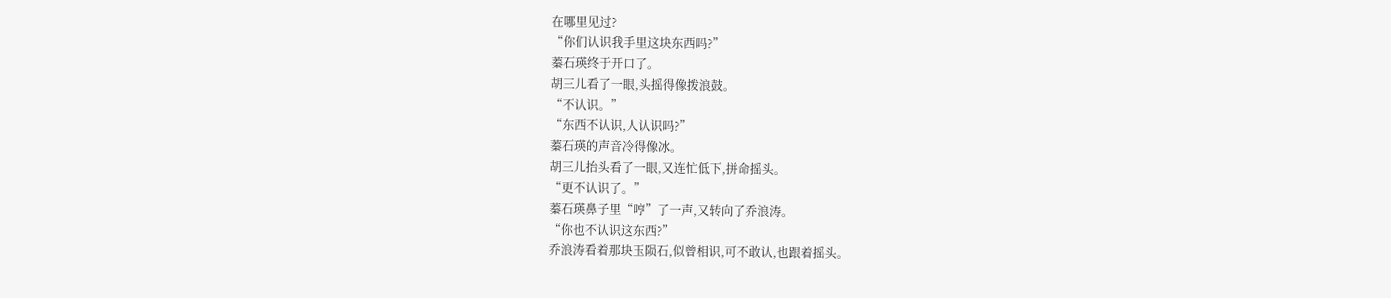在哪里见过?
“你们认识我手里这块东西吗?”
蓁石瑛终于开口了。
胡三儿看了一眼,头摇得像拨浪鼓。
“不认识。”
“东西不认识,人认识吗?”
蓁石瑛的声音冷得像冰。
胡三儿抬头看了一眼,又连忙低下,拼命摇头。
“更不认识了。”
蓁石瑛鼻子里“哼”了一声,又转向了乔浪涛。
“你也不认识这东西?”
乔浪涛看着那块玉陨石,似曾相识,可不敢认,也跟着摇头。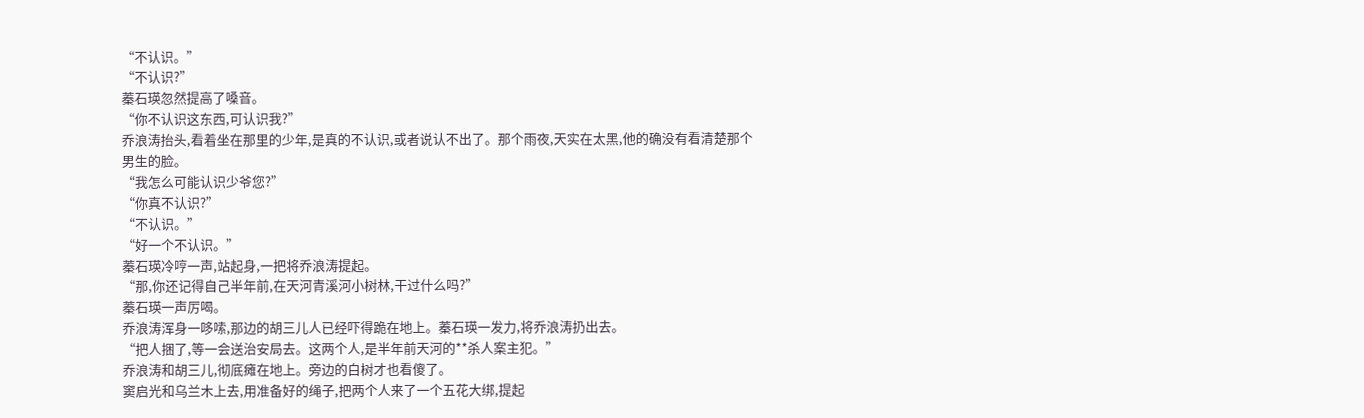“不认识。”
“不认识?”
蓁石瑛忽然提高了嗓音。
“你不认识这东西,可认识我?”
乔浪涛抬头,看着坐在那里的少年,是真的不认识,或者说认不出了。那个雨夜,天实在太黑,他的确没有看清楚那个男生的脸。
“我怎么可能认识少爷您?”
“你真不认识?”
“不认识。”
“好一个不认识。”
蓁石瑛冷哼一声,站起身,一把将乔浪涛提起。
“那,你还记得自己半年前,在天河青溪河小树林,干过什么吗?”
蓁石瑛一声厉喝。
乔浪涛浑身一哆嗦,那边的胡三儿人已经吓得跪在地上。蓁石瑛一发力,将乔浪涛扔出去。
“把人捆了,等一会送治安局去。这两个人,是半年前天河的**杀人案主犯。”
乔浪涛和胡三儿,彻底瘫在地上。旁边的白树才也看傻了。
窦启光和乌兰木上去,用准备好的绳子,把两个人来了一个五花大绑,提起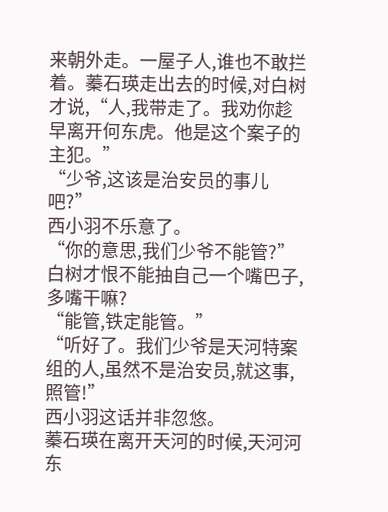来朝外走。一屋子人,谁也不敢拦着。蓁石瑛走出去的时候,对白树才说,“人,我带走了。我劝你趁早离开何东虎。他是这个案子的主犯。”
“少爷,这该是治安员的事儿吧?”
西小羽不乐意了。
“你的意思,我们少爷不能管?”
白树才恨不能抽自己一个嘴巴子,多嘴干嘛?
“能管,铁定能管。”
“听好了。我们少爷是天河特案组的人,虽然不是治安员,就这事,照管!”
西小羽这话并非忽悠。
蓁石瑛在离开天河的时候,天河河东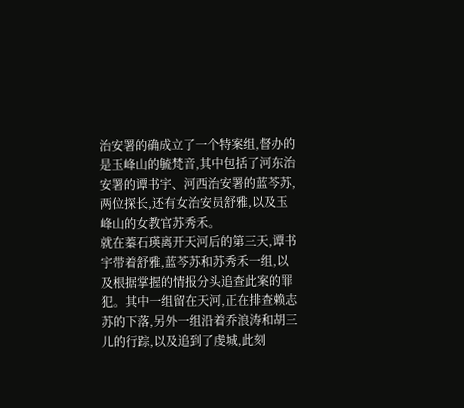治安署的确成立了一个特案组,督办的是玉峰山的毓梵音,其中包括了河东治安署的谭书宇、河西治安署的蓝芩苏,两位探长,还有女治安员舒雅,以及玉峰山的女教官苏秀禾。
就在蓁石瑛离开天河后的第三天,谭书宇带着舒雅,蓝芩苏和苏秀禾一组,以及根据掌握的情报分头追查此案的罪犯。其中一组留在天河,正在排查赖志苏的下落,另外一组沿着乔浪涛和胡三儿的行踪,以及追到了虔城,此刻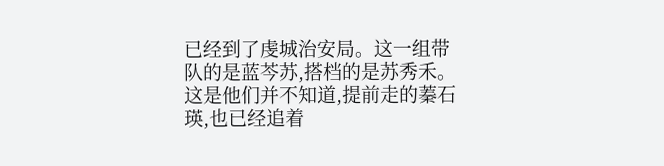已经到了虔城治安局。这一组带队的是蓝芩苏,搭档的是苏秀禾。这是他们并不知道,提前走的蓁石瑛,也已经追着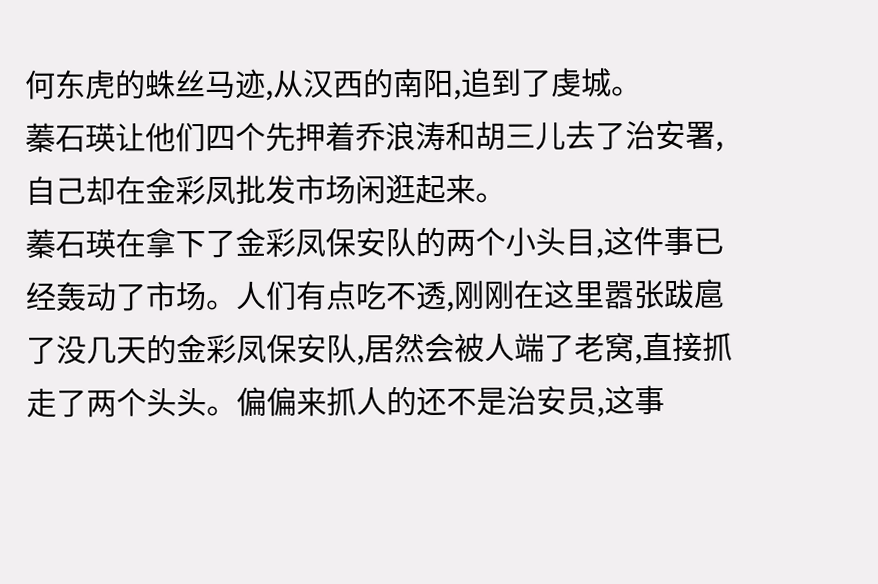何东虎的蛛丝马迹,从汉西的南阳,追到了虔城。
蓁石瑛让他们四个先押着乔浪涛和胡三儿去了治安署,自己却在金彩凤批发市场闲逛起来。
蓁石瑛在拿下了金彩凤保安队的两个小头目,这件事已经轰动了市场。人们有点吃不透,刚刚在这里嚣张跋扈了没几天的金彩凤保安队,居然会被人端了老窝,直接抓走了两个头头。偏偏来抓人的还不是治安员,这事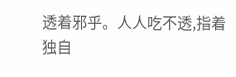透着邪乎。人人吃不透,指着独自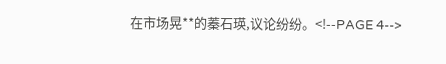在市场晃**的蓁石瑛,议论纷纷。<!--PAGE 4-->